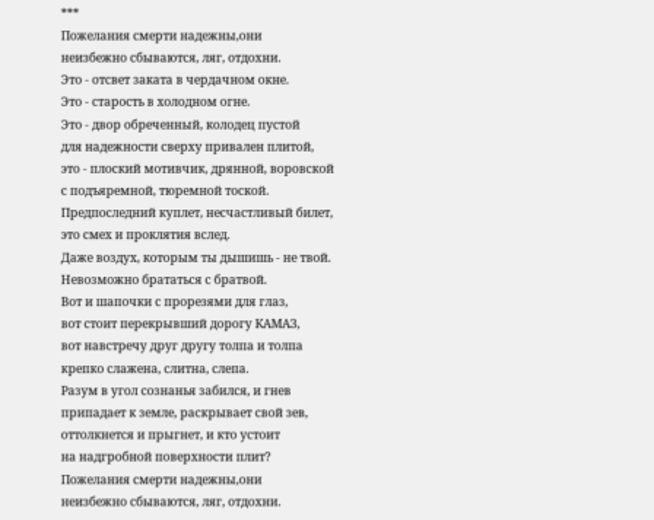***
Пожелания смерти надежны,они
неизбежно сбываются, ляг, отдохни.
Это - отсвет заката в чердачном окне.
Это - старость в холодном огне.
Это - двор обреченный, колодец пустой
для надежности сверху привален плитой,
это - плоский мотивчик, дрянной, воровской
с подъяремной, тюремной тоской.
Предпоследний куплет, несчастливый билет,
это смех и проклятия вслед.
Даже воздух, которым ты дышишь - не твой.
Невозможно брататься с братвой.
Вот и шапочки с прорезями для глаз,
вот стоит перекрывший дорогу КАМАЗ,
вот навстречу друг другу толпа и толпа
крепко слажена, слитна, слепа.
Разум в угол сознанья забился, и гнев
припадает к земле, раскрывает свой зев,
оттолкнется и прыгнет, и кто устоит
на надгробной поверхности плит?
Пожелания смерти надежны,они
неизбежно сбываются, ляг, отдохни.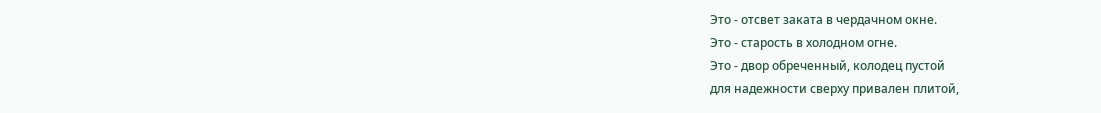Это - отсвет заката в чердачном окне.
Это - старость в холодном огне.
Это - двор обреченный, колодец пустой
для надежности сверху привален плитой,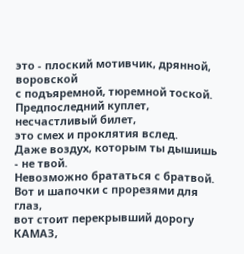это - плоский мотивчик, дрянной, воровской
с подъяремной, тюремной тоской.
Предпоследний куплет, несчастливый билет,
это смех и проклятия вслед.
Даже воздух, которым ты дышишь - не твой.
Невозможно брататься с братвой.
Вот и шапочки с прорезями для глаз,
вот стоит перекрывший дорогу КАМАЗ,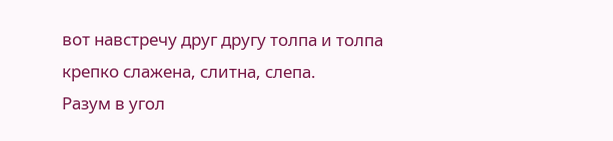вот навстречу друг другу толпа и толпа
крепко слажена, слитна, слепа.
Разум в угол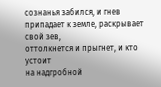сознанья забился, и гнев
припадает к земле, раскрывает свой зев,
оттолкнется и прыгнет, и кто устоит
на надгробной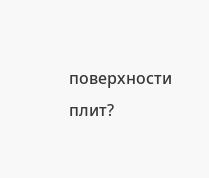поверхности плит?